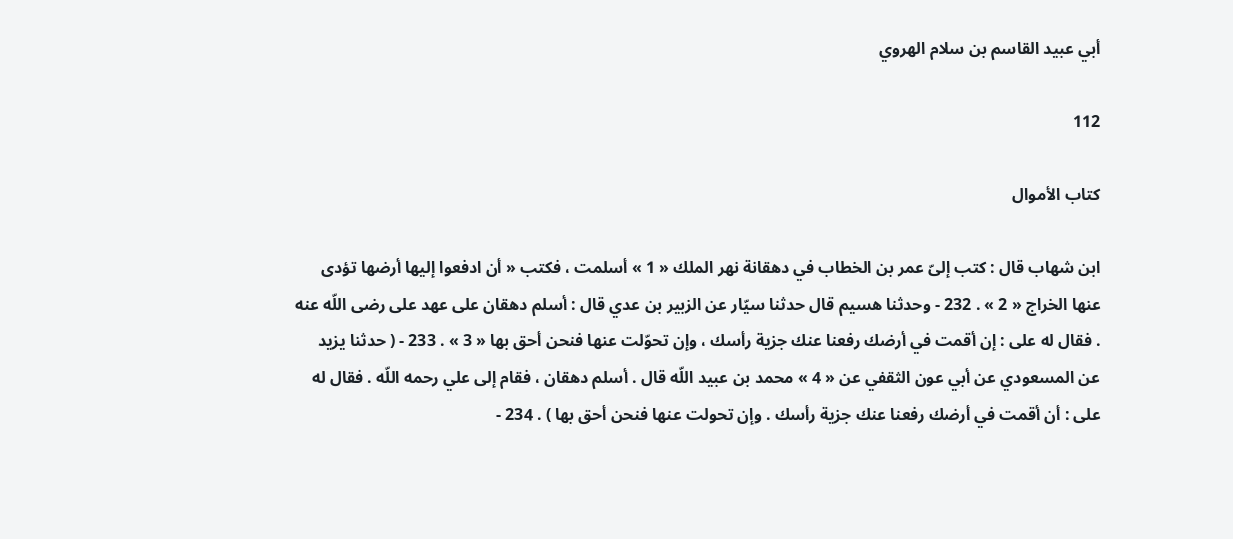أبي عبيد القاسم بن سلام الهروي

112

كتاب الأموال

ابن شهاب قال : كتب إلىّ عمر بن الخطاب في دهقانة نهر الملك « 1 » أسلمت ، فكتب « أن ادفعوا إليها أرضها تؤدى عنها الخراج « 2 » . 232 - وحدثنا هسيم قال حدثنا سيّار عن الزبير بن عدي قال : أسلم دهقان على عهد على رضى اللّه عنه . فقال له على : إن أقمت في أرضك رفعنا عنك جزية رأسك ، وإن تحوّلت عنها فنحن أحق بها « 3 » . 233 - ( حدثنا يزيد عن المسعودي عن أبي عون الثقفي عن « 4 » محمد بن عبيد اللّه قال . أسلم دهقان ، فقام إلى علي رحمه اللّه . فقال له على : أن أقمت في أرضك رفعنا عنك جزية رأسك . وإن تحولت عنها فنحن أحق بها ) . 234 -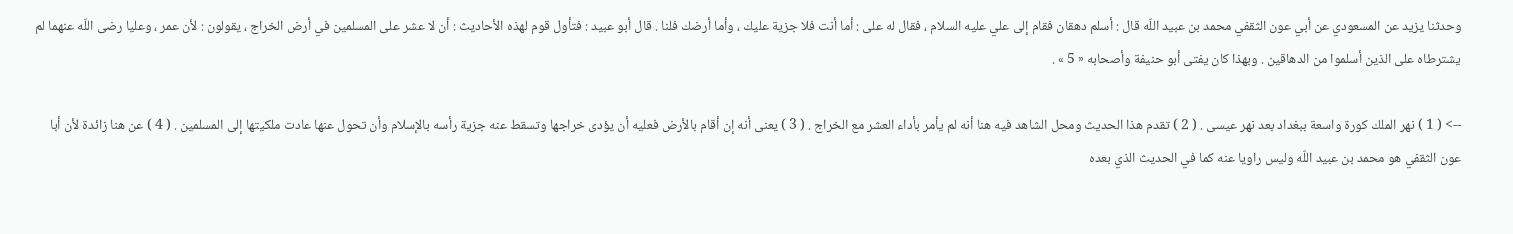وحدثنا يزيد عن المسعودي عن أبي عون الثقفي محمد بن عبيد اللّه قال : أسلم دهقان فقام إلى علي عليه السلام ، فقال له على : أما أنت فلا جزية عليك ، وأما أرضك فلنا . قال أبو عبيد : فتأول قوم لهذه الأحاديث : أن لا عشر على المسلمين في أرض الخراج ، يقولون : لأن عمر ، وعليا رضى اللّه عنهما لم يشترطاه على الذين أسلموا من الدهاقين . وبهذا كان يفتى أبو حنيفة وأصحابه « 5 » .

--> ( 1 ) نهر الملك كورة واسعة ببغداد بعد نهر عيسى . ( 2 ) تقدم هذا الحديث ومحل الشاهد فيه هنا أنه لم يأمر بأداء العشر مع الخراج . ( 3 ) يعنى أنه إن أقام بالأرض فعليه أن يؤدى خراجها وتسقط عنه جزية رأسه بالإسلام وأن تحول عنها عادت ملكيتها إلى المسلمين . ( 4 ) عن هنا زائدة لأن أبا عون الثقفي هو محمد بن عبيد اللّه وليس راويا عنه كما في الحديث الذي بعده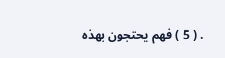. ( 5 ) فهم يحتجون بهذه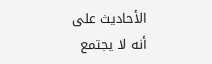الأحاديث على أنه لا يجتمع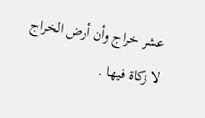عشر خراج وأن أرض الخراج لا زكاة فيها .